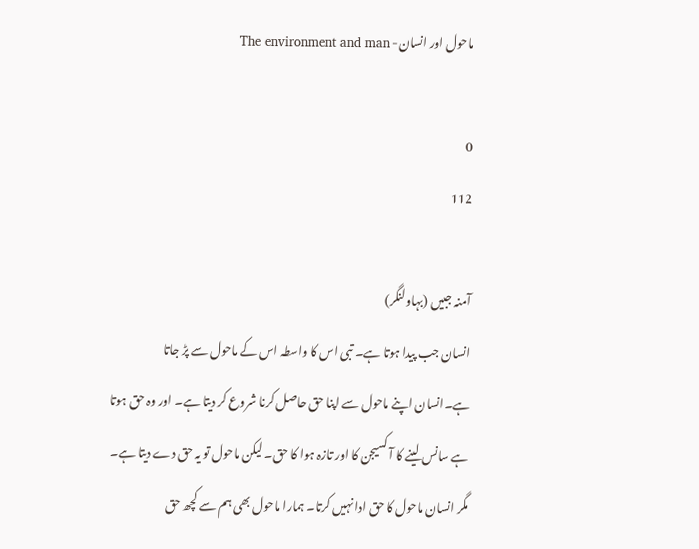ماحول اور انسان- The environment and man

0
112

آمنہ جبیں (بہاولنگر)
انسان جب پیدا ہوتا ہے۔ تبی اس کا واسطہ اس کے ماحول سے پڑ جاتا ہے۔انسان اپنے ماحول سے اپنا حق حاصل کرنا شروع کر دیتا ہے۔ اور وہ حق ہوتا ہے سانس لینے کا آ کسیجن کا اور تازہ ہوا کا حق۔ لیکن ماحول تو یہ حق دے دیتا ہے۔ مگر انسان ماحول کا حق ادا نہیں کرتا۔ ہمارا ماحول بھی ہم سے کچھ حق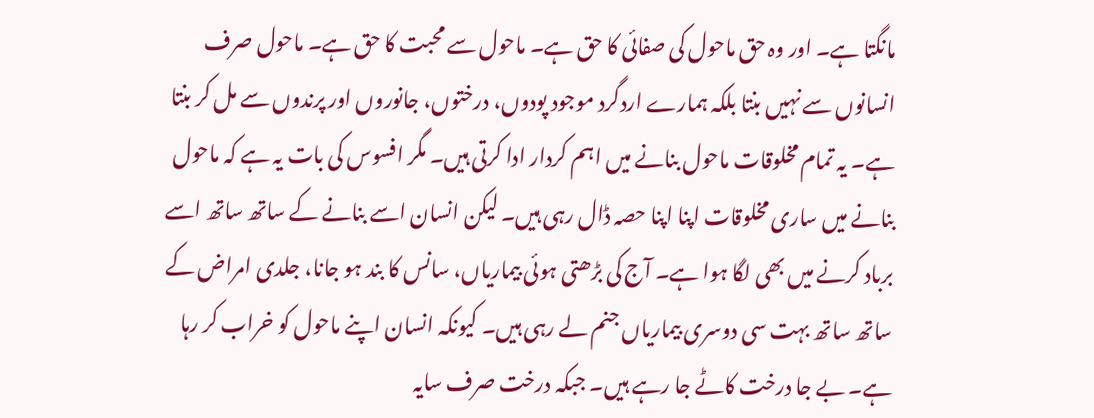مانگتا ہے۔ اور وہ حق ماحول کی صفائی کا حق ہے۔ ماحول سے محبت کا حق ہے۔ ماحول صرف انسانوں سے نہیں بنتا بلکہ ہمارے اردگرد موجود پودوں، درختوں، جانوروں اور پرندوں سے مل کر بنتا ہے۔ یہ تمام مخلوقات ماحول بنانے میں اہم کردار ادا کرتی ہیں۔ مگر افسوس کی بات یہ ہے کہ ماحول بنانے میں ساری مخلوقات اپنا اپنا حصہ ڈال رہی ہیں۔ لیکن انسان اسے بنانے کے ساتھ ساتھ اسے برباد کرنے میں بھی لگا ہوا ہے۔ آج کی بڑھتی ہوئی بیماریاں، سانس کا بند ہو جانا، جلدی امراض کے ساتھ ساتھ بہت سی دوسری بیماریاں جنم لے رہی ہیں۔ کیونکہ انسان اپنے ماحول کو خراب کر رہا ہے۔ بے جا درخت کاٹے جا رہے ہیں۔ جبکہ درخت صرف سایہ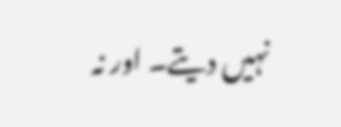نہیں دیتے۔ اور نہ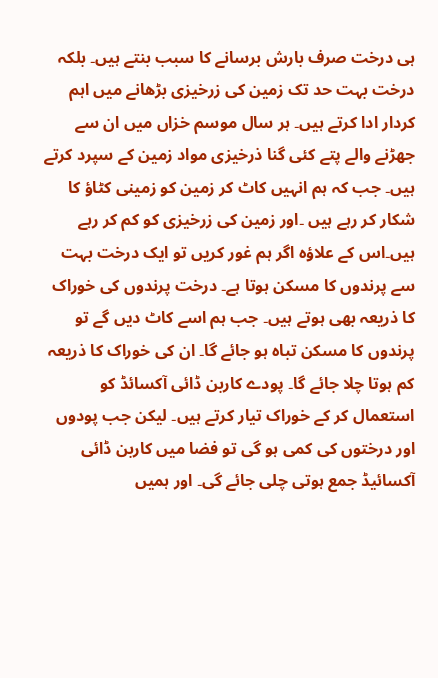ہی درخت صرف بارش برسانے کا سبب بنتے ہیں۔ بلکہ درخت بہت حد تک زمین کی زرخیزی بڑھانے میں اہم کردار ادا کرتے ہیں۔ ہر سال موسم خزاں میں ان سے جھڑنے والے پتے کئی گنا ذرخیزی مواد زمین کے سپرد کرتے ہیں۔ جب کہ ہم انہیں کاٹ کر زمین کو زمینی کٹاؤ کا شکار کر رہے ہیں ۔اور زمین کی زرخیزی کو کم کر رہے ہیں۔اس کے علاؤہ اگر ہم غور کریں تو ایک درخت بہت سے پرندوں کا مسکن ہوتا ہے۔ درخت پرندوں کی خوراک کا ذریعہ بھی ہوتے ہیں۔ جب ہم اسے کاٹ دیں گے تو پرندوں کا مسکن تباہ ہو جائے گا۔ ان کی خوراک کا ذریعہ کم ہوتا چلا جائے گا۔ پودے کاربن ڈائی آکسائڈ کو استعمال کر کے خوراک تیار کرتے ہیں۔ لیکن جب پودوں اور درختوں کی کمی ہو گی تو فضا میں کاربن ڈائی آکسائیڈ جمع ہوتی چلی جائے گی۔ اور ہمیں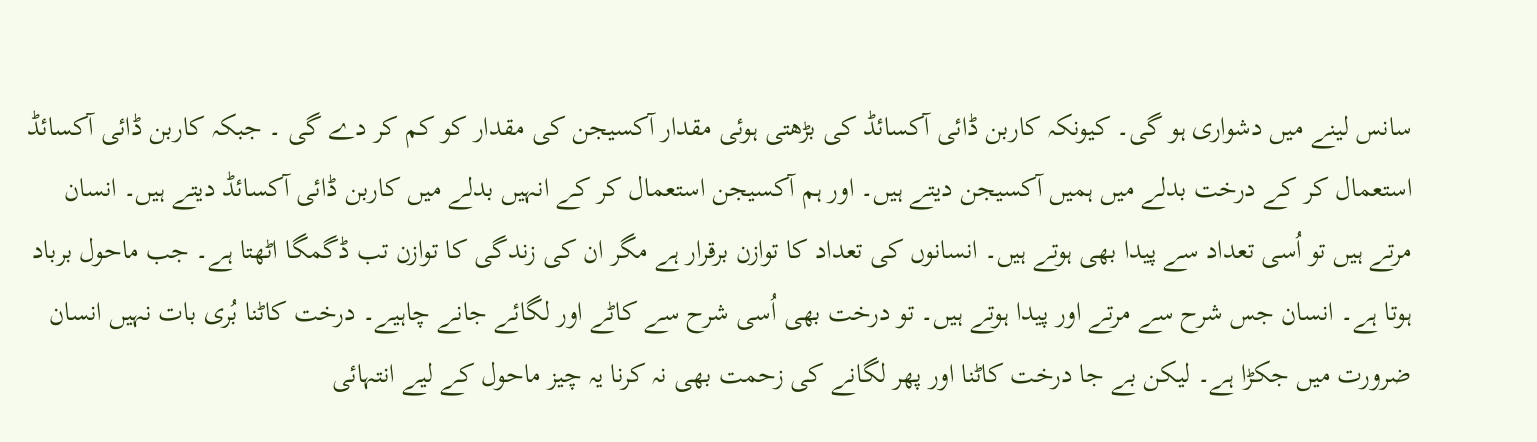سانس لینے میں دشواری ہو گی۔ کیونکہ کاربن ڈائی آکسائڈ کی بڑھتی ہوئی مقدار آکسیجن کی مقدار کو کم کر دے گی ۔ جبکہ کاربن ڈائی آکسائڈ استعمال کر کے درخت بدلے میں ہمیں آکسیجن دیتے ہیں۔ اور ہم آکسیجن استعمال کر کے انہیں بدلے میں کاربن ڈائی آکسائڈ دیتے ہیں۔ انسان مرتے ہیں تو اُسی تعداد سے پیدا بھی ہوتے ہیں۔ انسانوں کی تعداد کا توازن برقرار ہے مگر ان کی زندگی کا توازن تب ڈگمگا اٹھتا ہے۔ جب ماحول برباد ہوتا ہے۔ انسان جس شرح سے مرتے اور پیدا ہوتے ہیں۔ تو درخت بھی اُسی شرح سے کاٹے اور لگائے جانے چاہیے۔ درخت کاٹنا بُری بات نہیں انسان ضرورت میں جکڑا ہے۔ لیکن بے جا درخت کاٹنا اور پھر لگانے کی زحمت بھی نہ کرنا یہ چیز ماحول کے لیے انتہائی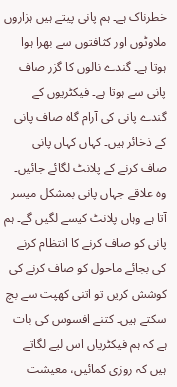خطرناک ہے۔ ہم پانی پیتے ہیں ہزاروں ملاوٹوں اور کثافتوں سے بھرا ہوا ہوتا ہے۔ گندے نالوں کا گزر صاف پانی سے ہوتا ہے۔ فیکٹریوں کے گندے پانی کی آرام گاہ صاف پانی کے ذخائر ہیں۔ کہاں کہاں پانی صاف کرنے کے پلانٹ لگائے جائیں۔ وہ علاقے جہاں پانی بمشکل میسر آتا ہے وہاں پلانٹ کیسے لگیں گے۔ ہم پانی کو صاف کرنے کا انتظام کرنے کی بجائے ماحول کو صاف کرنے کی کوشش کریں تو اتنی کھپت سے بچ سکتے ہیں۔ کتنے افسوس کی بات ہے کہ ہم فیکٹریاں اس لیے لگاتے ہیں کہ روزی کمائیں، معیشت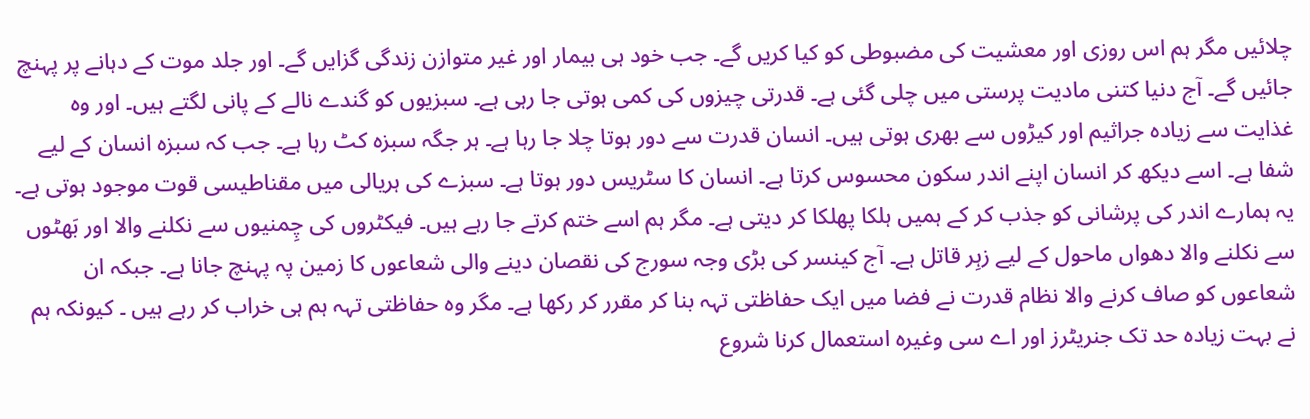چلائیں مگر ہم اس روزی اور معشیت کی مضبوطی کو کیا کریں گے۔ جب خود ہی بیمار اور غیر متوازن زندگی گزایں گے۔ اور جلد موت کے دہانے پر پہنچ جائیں گے۔ آج دنیا کتنی مادیت پرستی میں چلی گئی ہے۔ قدرتی چیزوں کی کمی ہوتی جا رہی ہے۔ سبزیوں کو گندے نالے کے پانی لگتے ہیں۔ اور وہ غذایت سے زیادہ جراثیم اور کیڑوں سے بھری ہوتی ہیں۔ انسان قدرت سے دور ہوتا چلا جا رہا ہے۔ ہر جگہ سبزہ کٹ رہا ہے۔ جب کہ سبزہ انسان کے لیے شفا ہے۔ اسے دیکھ کر انسان اپنے اندر سکون محسوس کرتا ہے۔ انسان کا سٹریس دور ہوتا ہے۔ سبزے کی ہریالی میں مقناطیسی قوت موجود ہوتی ہے۔ یہ ہمارے اندر کی پرشانی کو جذب کر کے ہمیں ہلکا پھلکا کر دیتی ہے۔ مگر ہم اسے ختم کرتے جا رہے ہیں۔ فیکٹروں کی چِمنیوں سے نکلنے والا اور بَھٹوں سے نکلنے والا دھواں ماحول کے لیے زہِر قاتل ہے۔ آج کینسر کی بڑی وجہ سورج کی نقصان دینے والی شعاعوں کا زمین پہ پہنچ جانا ہے۔ جبکہ ان شعاعوں کو صاف کرنے والا نظام قدرت نے فضا میں ایک حفاظتی تہہ بنا کر مقرر کر رکھا ہے۔ مگر وہ حفاظتی تہہ ہم ہی خراب کر رہے ہیں ۔ کیونکہ ہم نے بہت زیادہ حد تک جنریٹرز اور اے سی وغیرہ استعمال کرنا شروع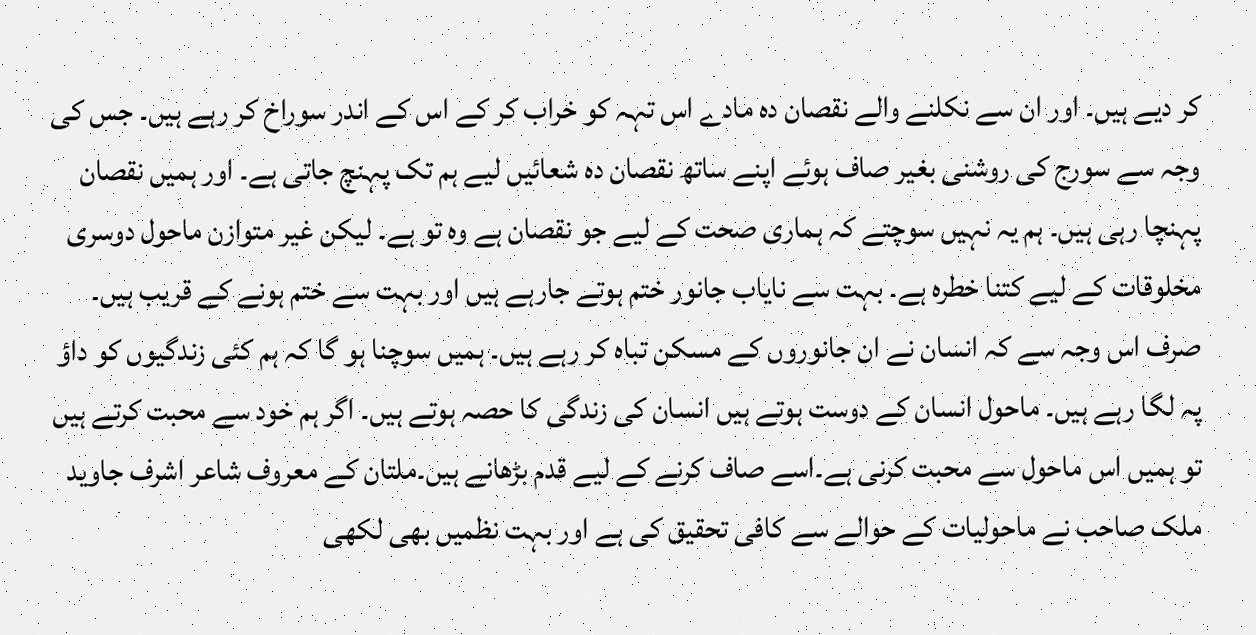کر دیے ہیں۔ اور ان سے نکلنے والے نقصان دہ مادے اس تہہ کو خراب کر کے اس کے اندر سوراخ کر رہے ہیں۔ جس کی وجہ سے سورج کی روشنی بغیر صاف ہوئے اپنے ساتھ نقصان دہ شعائیں لیے ہم تک پہنچ جاتی ہے۔ اور ہمیں نقصان پہنچا رہی ہیں۔ ہم یہ نہیں سوچتے کہ ہماری صحت کے لیے جو نقصان ہے وہ تو ہے۔ لیکن غیر متوازن ماحول دوسری مخلوقات کے لیے کتنا خطرہ ہے۔ بہت سے نایاب جانور ختم ہوتے جارہے ہیں اور بہت سے ختم ہونے کے قریب ہیں۔ صرف اس وجہ سے کہ انسان نے ان جانوروں کے مسکن تباہ کر رہے ہیں۔ ہمیں سوچنا ہو گا کہ ہم کئی زندگیوں کو داؤ پہ لگا رہے ہیں۔ ماحول انسان کے دوست ہوتے ہیں انسان کی زندگی کا حصہ ہوتے ہیں۔ اگر ہم خود سے محبت کرتے ہیں تو ہمیں اس ماحول سے محبت کرنی ہے۔اسے صاف کرنے کے لیے قدم بڑھانے ہیں۔ملتان کے معروف شاعر اشرف جاوید ملک صاحب نے ماحولیات کے حوالے سے کافی تحقیق کی ہے اور بہت نظمیں بھی لکھی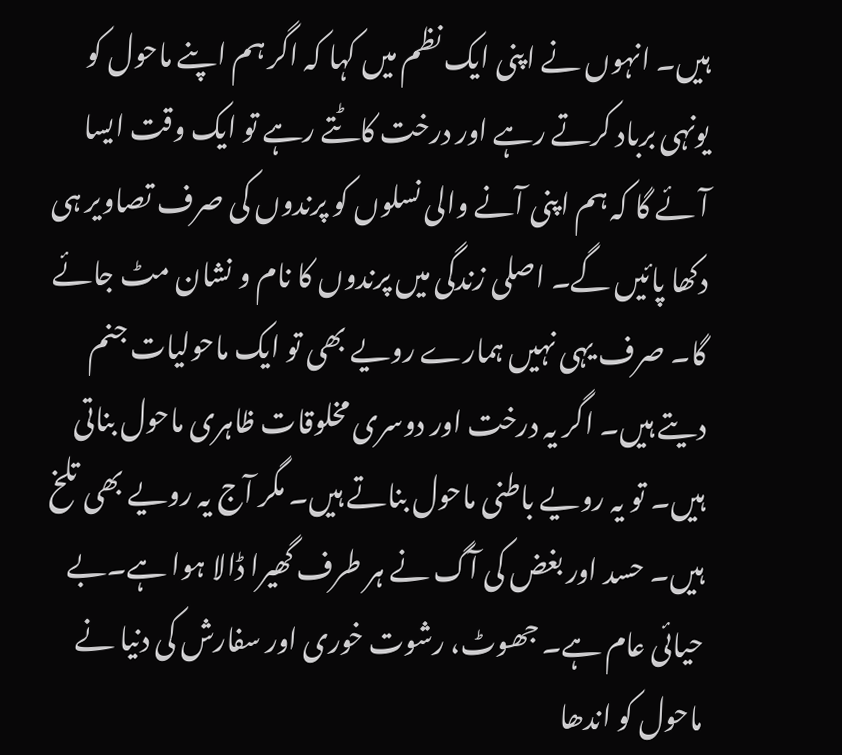ہیں۔ انہوں نے اپنی ایک نظم میں کہا کہ اگر ہم اپنے ماحول کو یونہی برباد کرتے رہے اور درخت کاٹتے رہے تو ایک وقت ایسا آئے گا کہ ہم اپنی آنے والی نسلوں کو پرندوں کی صرف تصاویر ہی دکھا پائیں گے۔ اصلی زندگی میں پرندوں کا نام و نشان مٹ جائے گا۔ صرف یہی نہیں ہمارے رویے بھی تو ایک ماحولیات جنم دیتے ہیں۔ اگر یہ درخت اور دوسری مخلوقات ظاہری ماحول بناتی ہیں۔ تو یہ رویے باطنی ماحول بناتے ہیں۔ مگر آج یہ رویے بھی تلخ ہیں۔ حسد اور بغض کی آگ نے ہر طرف گھیرا ڈالا ہوا ہے۔بے حیائی عام ہے۔ جھوٹ، رشوت خوری اور سفارش کی دنیا نے ماحول کو اندھا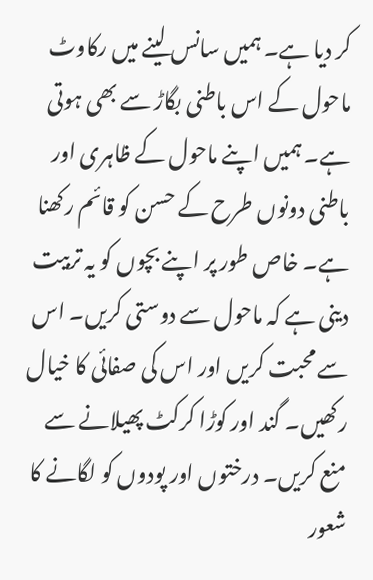کر دیا ہے۔ ہمیں سانس لینے میں رکاوٹ ماحول کے اس باطنی بگاڑ سے بھی ہوتی ہے۔ ہمیں اپنے ماحول کے ظاہری اور باطنی دونوں طرح کے حسن کو قائم رکھنا ہے۔ خاص طور پر اپنے بچوں کو یہ تربیت دینی ہے کہ ماحول سے دوستی کریں۔ اس سے محبت کریں اور اس کی صفائی کا خیال رکھیں۔ گند اور کوڑا کرکٹ پھیلانے سے منع کریں۔ درختوں اور پودوں کو لگانے کا شعور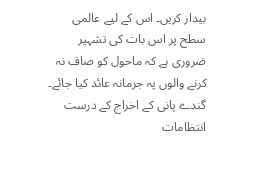بیدار کریں۔ اس کے لیے عالمی سطح پر اس بات کی تشہیر ضروری ہے کہ ماحول کو صاف نہ کرنے والوں پہ جرمانہ عائد کیا جائے۔ گندے پانی کے اخراج کے درست انتظامات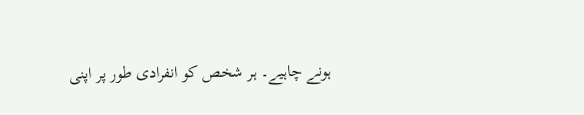ہونے چاہیے۔ ہر شخص کو انفرادی طور پر اپنی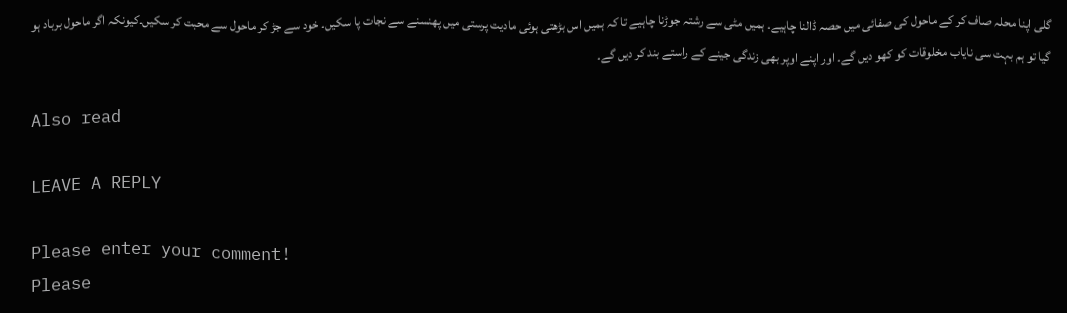گلی اپنا محلہ صاف کر کے ماحول کی صفائی میں حصہ ڈالنا چاہیے۔ ہمیں مٹی سے رشتہ جوڑنا چاہیے تا کہ ہمیں اس بڑھتی ہوئی مادیت پرستی میں پھنسنے سے نجات پا سکیں۔ خود سے جڑ کر ماحول سے محبت کر سکیں۔کیونکہ اگر ماحول برباد ہو گیا تو ہم بہت سی نایاب مخلوقات کو کھو دیں گے۔ اور اپنے اوپر بھی زندگی جینے کے راستے بند کر دیں گے۔

Also read

LEAVE A REPLY

Please enter your comment!
Please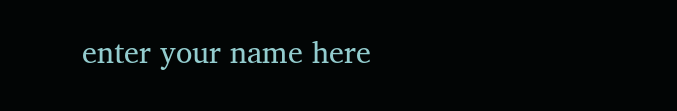enter your name here